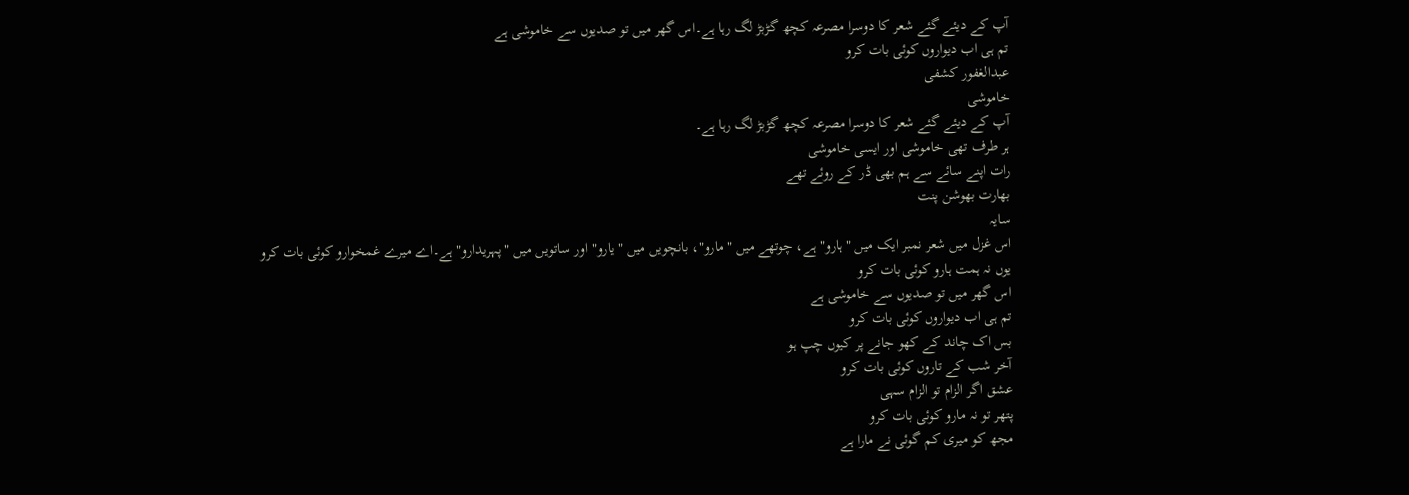آپ کے دیئے گئے شعر کا دوسرا مصرعہ کچھ گڑبڑ لگ رہا ہے۔اس گھر میں تو صدیوں سے خاموشی ہے
تم ہی اب دیواروں کوئی بات کرو
عبدالغفور کشفی
خاموشی
آپ کے دیئے گئے شعر کا دوسرا مصرعہ کچھ گڑبڑ لگ رہا ہے۔
ہر طرف تھی خاموشی اور ایسی خاموشی
رات اپنے سائے سے ہم بھی ڈر کے روئے تھے
بھارت بھوشن پنت
سایہ
اس غزل میں شعر نمبر ایک میں "ہارو" ہے، چوتھے میں "مارو"، بانچویں میں "یارو" اور ساتویں میں "پہریدارو" ہے۔اے میرے غمخوارو کوئی بات کرو
یوں نہ ہمت ہارو کوئی بات کرو
اس گھر میں تو صدیوں سے خاموشی ہے
تم ہی اب دیواروں کوئی بات کرو
بس اک چاند کے کھو جانے پر کیوں چپ ہو
آخر شب کے تاروں کوئی بات کرو
عشق اگر الزام تو الزام سہی
پتھر تو نہ مارو کوئی بات کرو
مجھ کو میری کم گوئی نے مارا ہے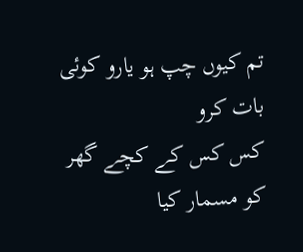تم کیوں چپ ہو یارو کوئی بات کرو
کس کس کے کچے گھر کو مسمار کیا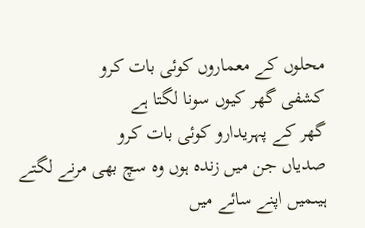محلوں کے معماروں کوئی بات کرو
کشفی گھر کیوں سونا لگتا ہے
گھر کے پہریدارو کوئی بات کرو
صدیاں جن میں زندہ ہوں وہ سچ بھی مرنے لگتے ہیںمیں اپنے سائے میں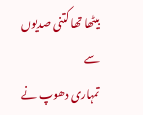بیٹھا تھا کتنی صدیوں سے
تمہاری دھوپ نے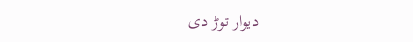دیوار توڑ دی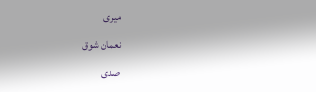میری
نعمان شوق
صدی